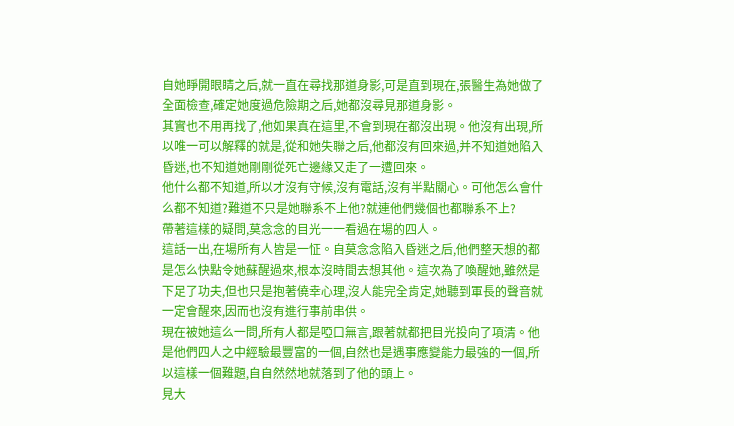自她睜開眼睛之后,就一直在尋找那道身影,可是直到現在,張醫生為她做了全面檢查,確定她度過危險期之后,她都沒尋見那道身影。
其實也不用再找了,他如果真在這里,不會到現在都沒出現。他沒有出現,所以唯一可以解釋的就是,從和她失聯之后,他都沒有回來過,并不知道她陷入昏迷,也不知道她剛剛從死亡邊緣又走了一遭回來。
他什么都不知道,所以才沒有守候,沒有電話,沒有半點關心。可他怎么會什么都不知道?難道不只是她聯系不上他?就連他們幾個也都聯系不上?
帶著這樣的疑問,莫念念的目光一一看過在場的四人。
這話一出,在場所有人皆是一怔。自莫念念陷入昏迷之后,他們整天想的都是怎么快點令她蘇醒過來,根本沒時間去想其他。這次為了喚醒她,雖然是下足了功夫,但也只是抱著僥幸心理,沒人能完全肯定,她聽到軍長的聲音就一定會醒來,因而也沒有進行事前串供。
現在被她這么一問,所有人都是啞口無言,跟著就都把目光投向了項清。他是他們四人之中經驗最豐富的一個,自然也是遇事應變能力最強的一個,所以這樣一個難題,自自然然地就落到了他的頭上。
見大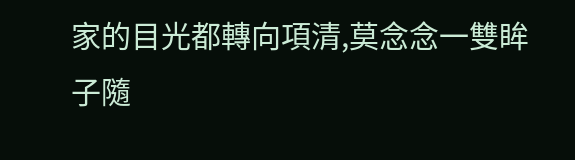家的目光都轉向項清,莫念念一雙眸子隨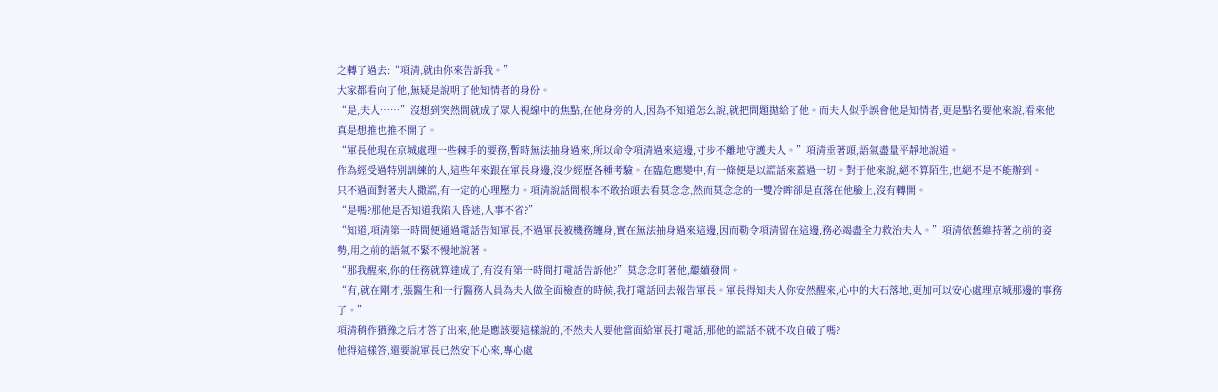之轉了過去:“項清,就由你來告訴我。”
大家都看向了他,無疑是說明了他知情者的身份。
“是,夫人……”沒想到突然間就成了眾人視線中的焦點,在他身旁的人,因為不知道怎么說,就把問題拋給了他。而夫人似乎誤會他是知情者,更是點名要他來說,看來他真是想推也推不開了。
“軍長他現在京城處理一些棘手的要務,暫時無法抽身過來,所以命令項清過來這邊,寸步不離地守護夫人。”項清垂著頭,語氣盡量平靜地說道。
作為經受過特別訓練的人,這些年來跟在軍長身邊,沒少經歷各種考驗。在臨危應變中,有一條便是以謊話來蓋過一切。對于他來說,絕不算陌生,也絕不是不能辦到。
只不過面對著夫人撒謊,有一定的心理壓力。項清說話間根本不敢抬頭去看莫念念,然而莫念念的一雙冷眸卻是直落在他臉上,沒有轉開。
“是嗎?那他是否知道我陷入昏迷,人事不省?”
“知道,項清第一時間便通過電話告知軍長,不過軍長被機務纏身,實在無法抽身過來這邊,因而勒令項清留在這邊,務必竭盡全力救治夫人。”項清依舊維持著之前的姿勢,用之前的語氣不緊不慢地說著。
“那我醒來,你的任務就算達成了,有沒有第一時間打電話告訴他?”莫念念盯著他,繼續發問。
“有,就在剛才,張醫生和一行醫務人員為夫人做全面檢查的時候,我打電話回去報告軍長。軍長得知夫人你安然醒來,心中的大石落地,更加可以安心處理京城那邊的事務了。”
項清稍作猶豫之后才答了出來,他是應該要這樣說的,不然夫人要他當面給軍長打電話,那他的謊話不就不攻自破了嗎?
他得這樣答,還要說軍長已然安下心來,專心處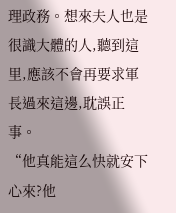理政務。想來夫人也是很識大體的人,聽到這里,應該不會再要求軍長過來這邊,耽誤正事。
“他真能這么快就安下心來?他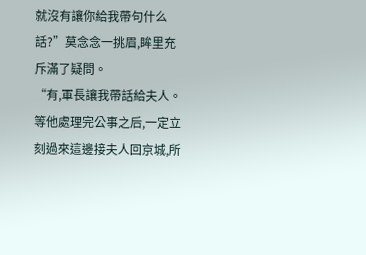就沒有讓你給我帶句什么話?”莫念念一挑眉,眸里充斥滿了疑問。
“有,軍長讓我帶話給夫人。等他處理完公事之后,一定立刻過來這邊接夫人回京城,所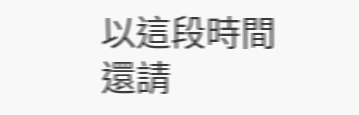以這段時間還請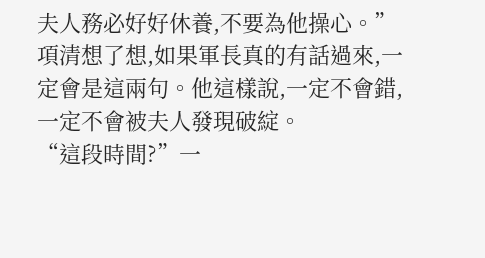夫人務必好好休養,不要為他操心。”
項清想了想,如果軍長真的有話過來,一定會是這兩句。他這樣說,一定不會錯,一定不會被夫人發現破綻。
“這段時間?”一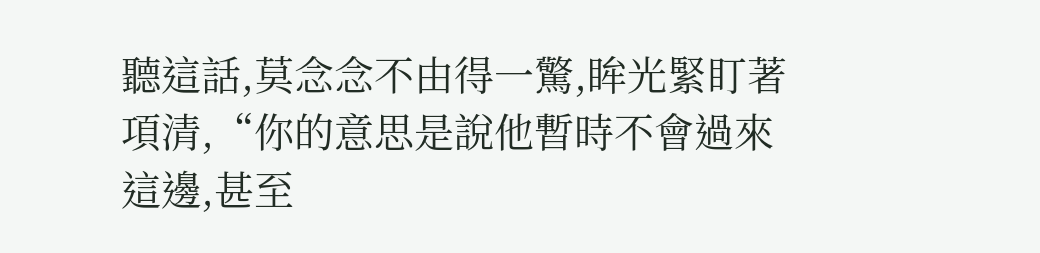聽這話,莫念念不由得一驚,眸光緊盯著項清,“你的意思是說他暫時不會過來這邊,甚至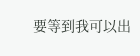要等到我可以出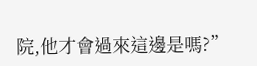院,他才會過來這邊是嗎?”